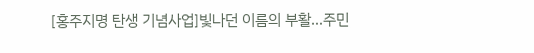[홍주지명 탄생 기념사업]빛나던 이름의 부활…주민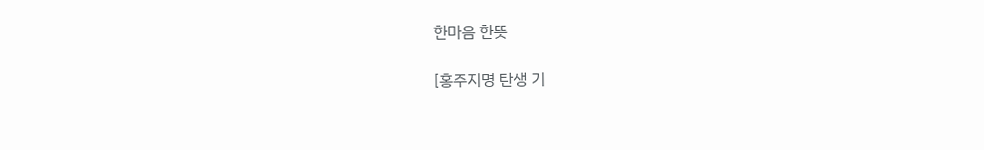한마음 한뜻

[홍주지명 탄생 기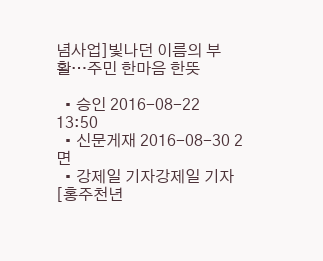념사업]빛나던 이름의 부활…주민 한마음 한뜻

  • 승인 2016-08-22 13:50
  • 신문게재 2016-08-30 2면
  • 강제일 기자강제일 기자
[홍주천년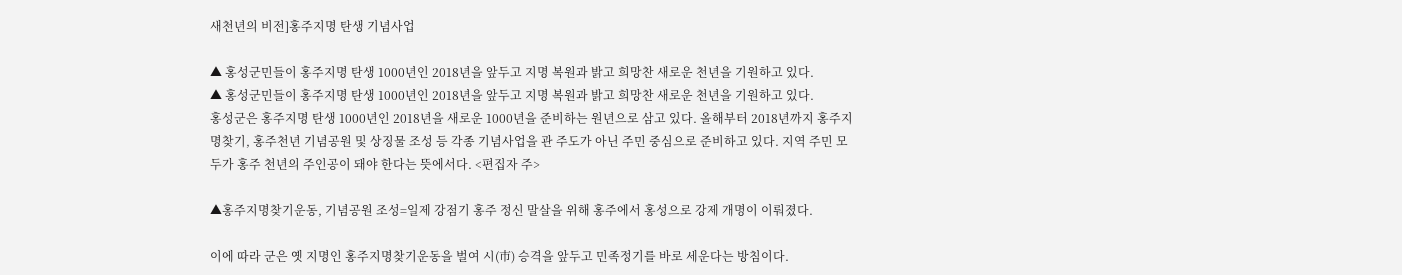새천년의 비전]홍주지명 탄생 기념사업

▲ 홍성군민들이 홍주지명 탄생 1000년인 2018년을 앞두고 지명 복원과 밝고 희망찬 새로운 천년을 기원하고 있다.
▲ 홍성군민들이 홍주지명 탄생 1000년인 2018년을 앞두고 지명 복원과 밝고 희망찬 새로운 천년을 기원하고 있다.
홍성군은 홍주지명 탄생 1000년인 2018년을 새로운 1000년을 준비하는 원년으로 삼고 있다. 올해부터 2018년까지 홍주지명찾기, 홍주천년 기념공원 및 상징물 조성 등 각종 기념사업을 관 주도가 아닌 주민 중심으로 준비하고 있다. 지역 주민 모두가 홍주 천년의 주인공이 돼야 한다는 뜻에서다. <편집자 주>

▲홍주지명찾기운동, 기념공원 조성=일제 강점기 홍주 정신 말살을 위해 홍주에서 홍성으로 강제 개명이 이뤄졌다.

이에 따라 군은 옛 지명인 홍주지명찾기운동을 벌여 시(市) 승격을 앞두고 민족정기를 바로 세운다는 방침이다.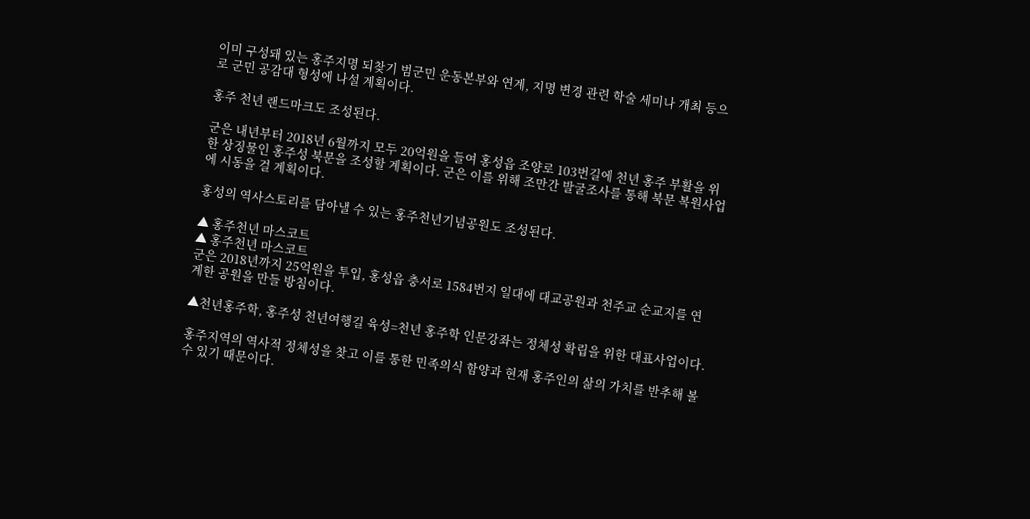이미 구성돼 있는 홍주지명 되찾기 범군민 운동본부와 연계, 지명 변경 관련 학술 세미나 개최 등으로 군민 공감대 형성에 나설 계획이다.

홍주 천년 랜드마크도 조성된다.

군은 내년부터 2018년 6월까지 모두 20억원을 들여 홍성읍 조양로 103번길에 천년 홍주 부활을 위한 상징물인 홍주성 북문을 조성할 계획이다. 군은 이를 위해 조만간 발굴조사를 통해 북문 복원사업에 시동을 걸 계획이다.

홍성의 역사스토리를 담아낼 수 있는 홍주천년기념공원도 조성된다.

▲ 홍주천년 마스코트
▲ 홍주천년 마스코트
군은 2018년까지 25억원을 투입, 홍성읍 충서로 1584번지 일대에 대교공원과 천주교 순교지를 연계한 공원을 만들 방침이다.

▲천년홍주학, 홍주성 천년여행길 육성=천년 홍주학 인문강좌는 정체성 확립을 위한 대표사업이다.

홍주지역의 역사적 정체성을 찾고 이를 통한 민족의식 함양과 현재 홍주인의 삶의 가치를 반추해 볼 수 있기 때문이다.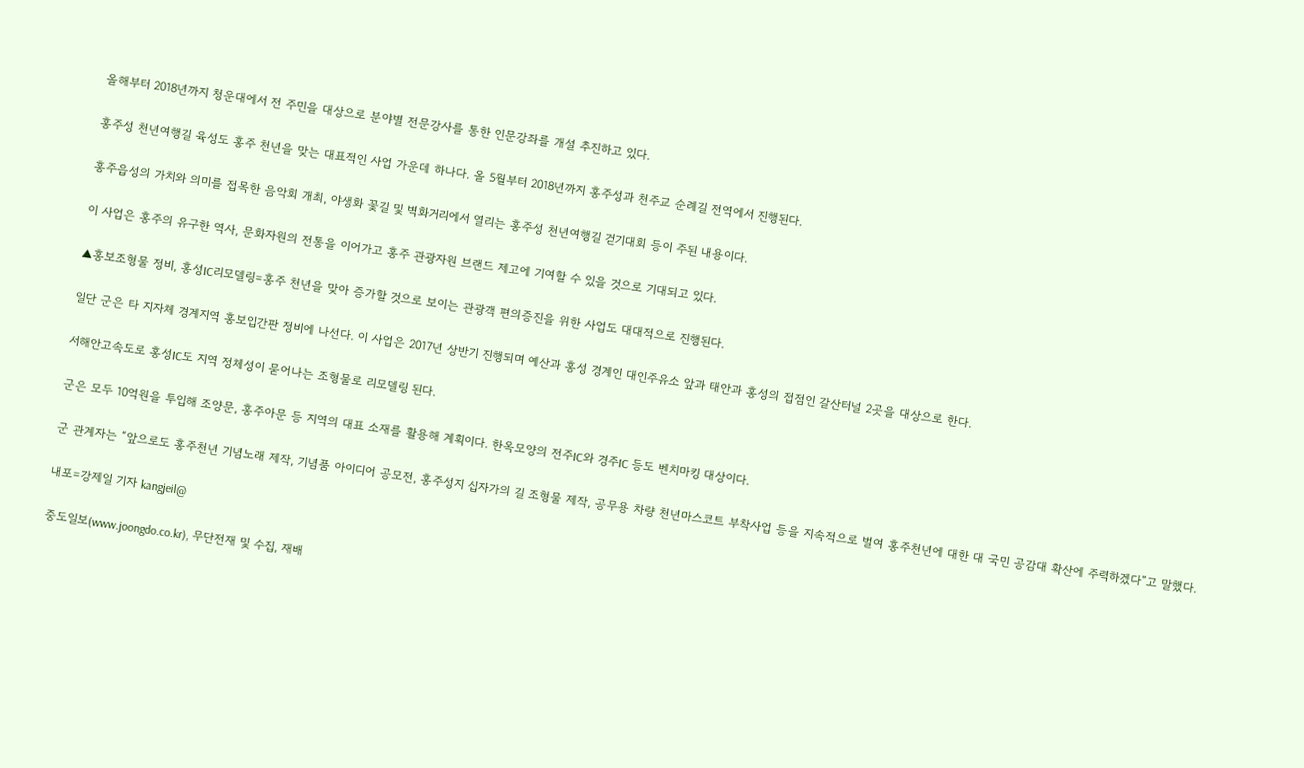올해부터 2018년까지 청운대에서 전 주민을 대상으로 분야별 전문강사를 통한 인문강좌를 개설 추진하고 있다.

홍주성 천년여행길 육성도 홍주 천년을 맞는 대표적인 사업 가운데 하나다. 올 5월부터 2018년까지 홍주성과 천주교 순례길 전역에서 진행된다.

홍주읍성의 가치와 의미를 접목한 음악회 개최, 야생화 꽃길 및 벽화거리에서 열리는 홍주성 천년여행길 걷기대회 등이 주된 내용이다.

이 사업은 홍주의 유구한 역사, 문화자원의 전통을 이어가고 홍주 관광자원 브랜드 제고에 기여할 수 있을 것으로 기대되고 있다.

▲홍보조형물 정비, 홍성IC리모델링=홍주 천년을 맞아 증가할 것으로 보이는 관광객 편의증진을 위한 사업도 대대적으로 진행된다.

일단 군은 타 지자체 경계지역 홍보입간판 정비에 나선다. 이 사업은 2017년 상반기 진행되며 예산과 홍성 경계인 대인주유소 앞과 태안과 홍성의 접점인 갈산터널 2곳을 대상으로 한다.

서해안고속도로 홍성IC도 지역 정체성이 묻어나는 조형물로 리모델링 된다.

군은 모두 10억원을 투입해 조양문, 홍주아문 등 지역의 대표 소재를 활용해 계획이다. 한옥모양의 전주IC와 경주IC 등도 벤치마킹 대상이다.

군 관계자는 “앞으로도 홍주천년 기념노래 제작, 기념품 아이디어 공모전, 홍주성지 십자가의 길 조형물 제작, 공무용 차량 천년마스코트 부착사업 등을 지속적으로 벌여 홍주천년에 대한 대 국민 공감대 확산에 주력하겠다”고 말했다.

내포=강제일 기자 kangjeil@

중도일보(www.joongdo.co.kr), 무단전재 및 수집, 재배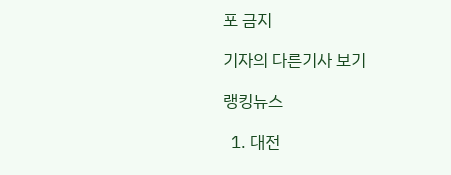포 금지

기자의 다른기사 보기

랭킹뉴스

  1. 대전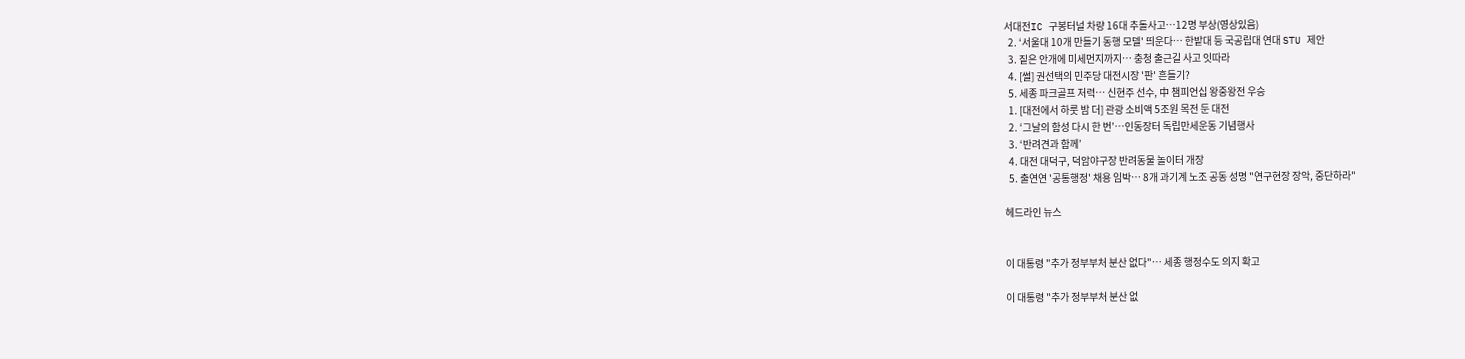서대전IC 구봉터널 차량 16대 추돌사고…12명 부상(영상있음)
  2. ‘서울대 10개 만들기 동행 모델' 띄운다… 한밭대 등 국공립대 연대 STU 제안
  3. 짙은 안개에 미세먼지까지… 충청 출근길 사고 잇따라
  4. [썰] 권선택의 민주당 대전시장 '판' 흔들기?
  5. 세종 파크골프 저력… 신현주 선수, 中 챔피언십 왕중왕전 우승
  1. [대전에서 하룻 밤 더] 관광 소비액 5조원 목전 둔 대전
  2. ‘그날의 함성 다시 한 번’…인동장터 독립만세운동 기념행사
  3. ‘반려견과 함께’
  4. 대전 대덕구, 덕암야구장 반려동물 놀이터 개장
  5. 출연연 '공통행정' 채용 임박… 8개 과기계 노조 공동 성명 "연구현장 장악, 중단하라"

헤드라인 뉴스


이 대통령 "추가 정부부처 분산 없다"… 세종 행정수도 의지 확고

이 대통령 "추가 정부부처 분산 없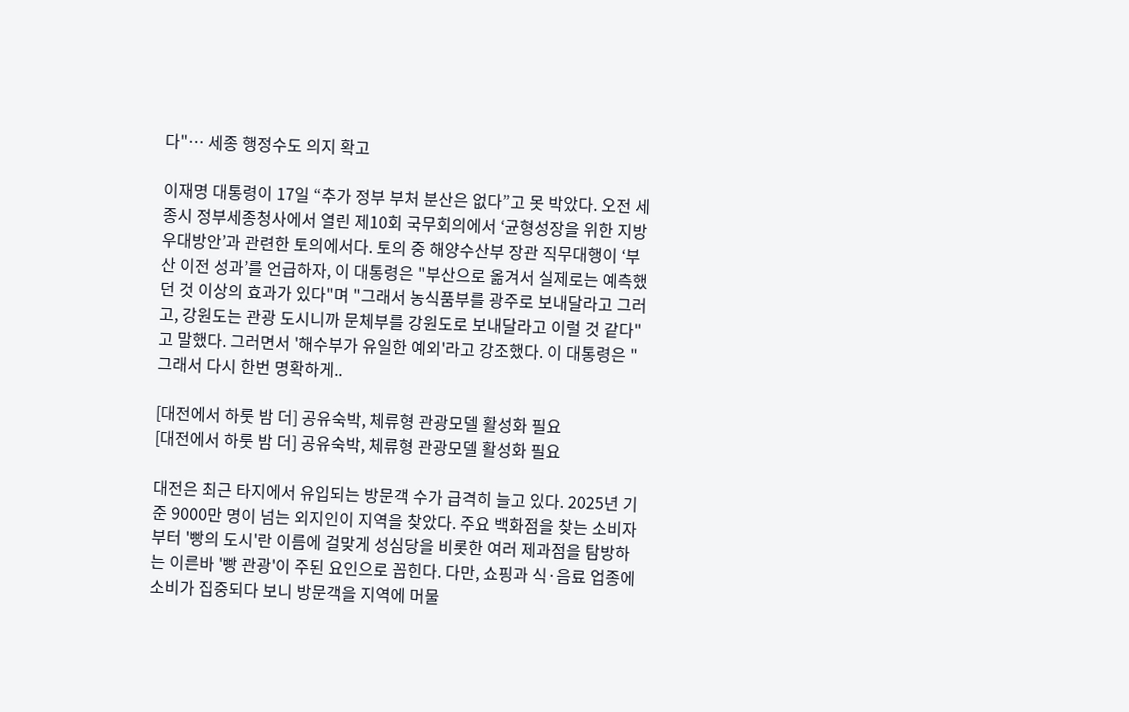다"… 세종 행정수도 의지 확고

이재명 대통령이 17일 “추가 정부 부처 분산은 없다”고 못 박았다. 오전 세종시 정부세종청사에서 열린 제10회 국무회의에서 ‘균형성장을 위한 지방 우대방안’과 관련한 토의에서다. 토의 중 해양수산부 장관 직무대행이 ‘부산 이전 성과’를 언급하자, 이 대통령은 "부산으로 옮겨서 실제로는 예측했던 것 이상의 효과가 있다"며 "그래서 농식품부를 광주로 보내달라고 그러고, 강원도는 관광 도시니까 문체부를 강원도로 보내달라고 이럴 것 같다"고 말했다. 그러면서 '해수부가 유일한 예외'라고 강조했다. 이 대통령은 "그래서 다시 한번 명확하게..

[대전에서 하룻 밤 더] 공유숙박, 체류형 관광모델 활성화 필요
[대전에서 하룻 밤 더] 공유숙박, 체류형 관광모델 활성화 필요

대전은 최근 타지에서 유입되는 방문객 수가 급격히 늘고 있다. 2025년 기준 9000만 명이 넘는 외지인이 지역을 찾았다. 주요 백화점을 찾는 소비자부터 '빵의 도시'란 이름에 걸맞게 성심당을 비롯한 여러 제과점을 탐방하는 이른바 '빵 관광'이 주된 요인으로 꼽힌다. 다만, 쇼핑과 식·음료 업종에 소비가 집중되다 보니 방문객을 지역에 머물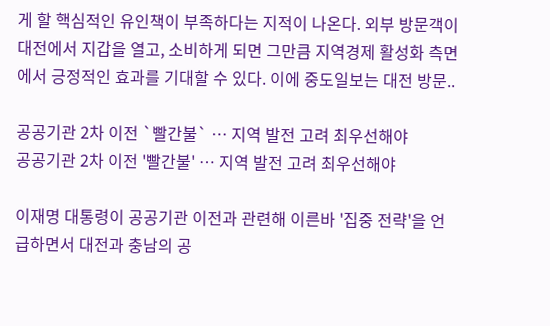게 할 핵심적인 유인책이 부족하다는 지적이 나온다. 외부 방문객이 대전에서 지갑을 열고, 소비하게 되면 그만큼 지역경제 활성화 측면에서 긍정적인 효과를 기대할 수 있다. 이에 중도일보는 대전 방문..

공공기관 2차 이전 `빨간불` … 지역 발전 고려 최우선해야
공공기관 2차 이전 '빨간불' … 지역 발전 고려 최우선해야

이재명 대통령이 공공기관 이전과 관련해 이른바 '집중 전략'을 언급하면서 대전과 충남의 공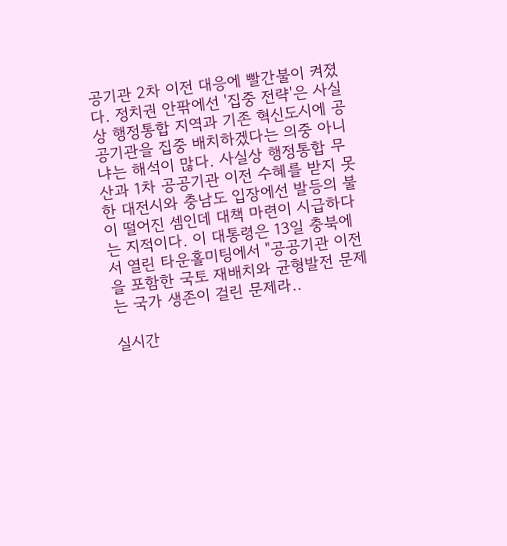공기관 2차 이전 대응에 빨간불이 켜졌다. 정치권 안팎에선 '집중 전략'은 사실상 행정통합 지역과 기존 혁신도시에 공공기관을 집중 배치하겠다는 의중 아니냐는 해석이 많다. 사실상 행정통합 무산과 1차 공공기관 이전 수혜를 받지 못한 대전시와 충남도 입장에선 발등의 불이 떨어진 셈인데 대책 마련이 시급하다는 지적이다. 이 대통령은 13일 충북에서 열린 타운홀미팅에서 "공공기관 이전을 포함한 국토 재배치와 균형발전 문제는 국가 생존이 걸린 문제라..

실시간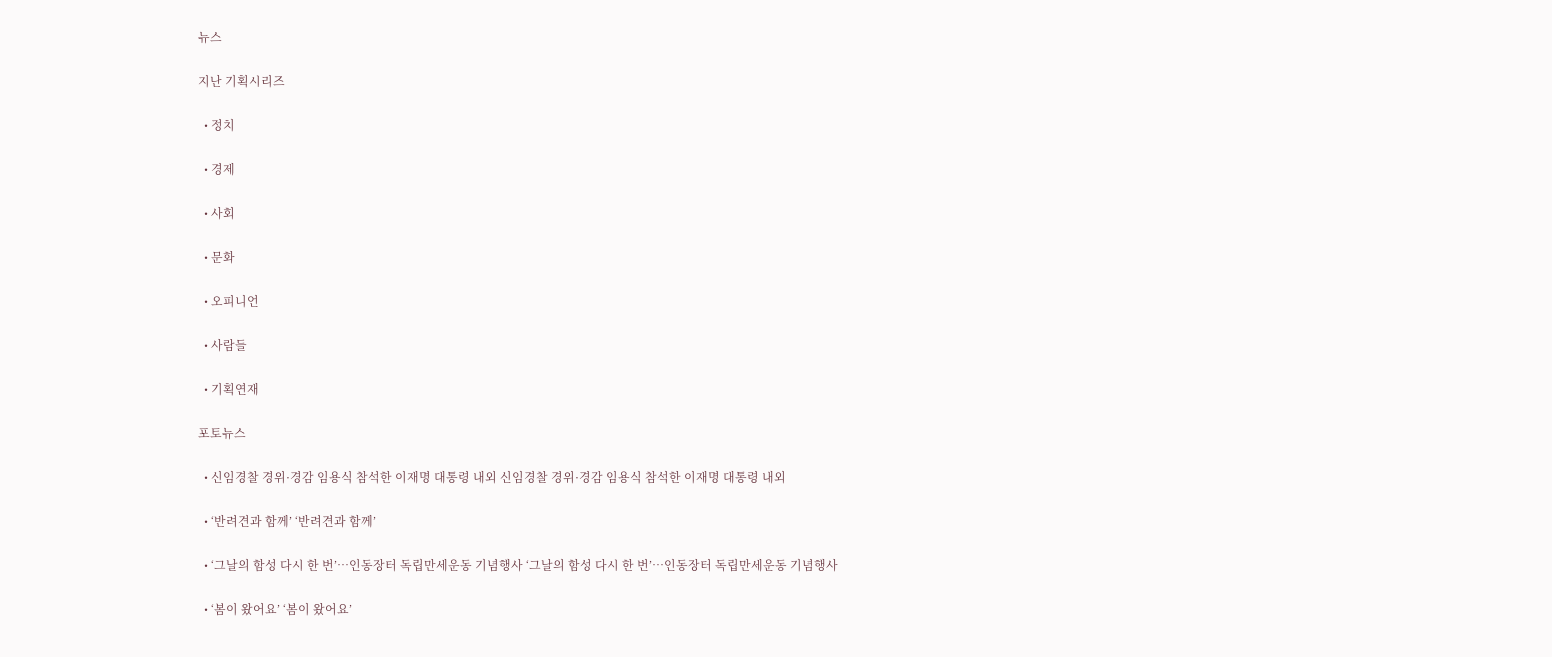뉴스

지난 기획시리즈

  • 정치

  • 경제

  • 사회

  • 문화

  • 오피니언

  • 사람들

  • 기획연재

포토뉴스

  • 신임경찰 경위·경감 임용식 참석한 이재명 대통령 내외 신임경찰 경위·경감 임용식 참석한 이재명 대통령 내외

  • ‘반려견과 함께’ ‘반려견과 함께’

  • ‘그날의 함성 다시 한 번’…인동장터 독립만세운동 기념행사 ‘그날의 함성 다시 한 번’…인동장터 독립만세운동 기념행사

  • ‘봄이 왔어요’ ‘봄이 왔어요’